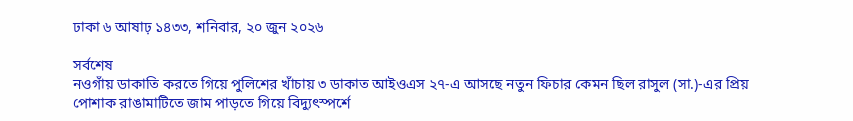ঢাকা ৬ আষাঢ় ১৪৩৩, শনিবার, ২০ জুন ২০২৬

সর্বশেষ
নওগাঁয় ডাকাতি করতে গিয়ে পুলিশের খাঁচায় ৩ ডাকাত আইওএস ২৭-এ আসছে নতুন ফিচার কেমন ছিল রাসুল (সা.)-এর প্রিয় পোশাক রাঙামাটিতে জাম পাড়তে গিয়ে বিদ্যুৎস্পর্শে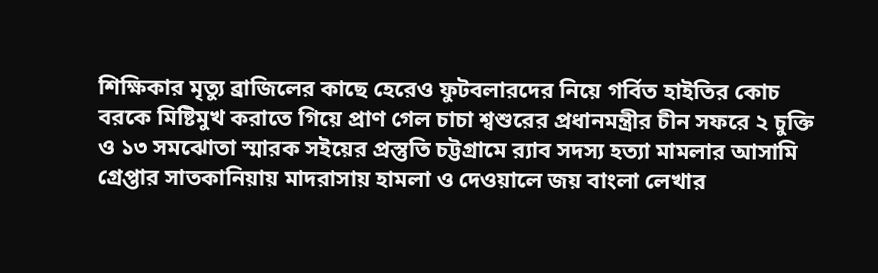শিক্ষিকার মৃত্যু ব্রাজিলের কাছে হেরেও ফুটবলারদের নিয়ে গর্বিত হাইতির কোচ বরকে মিষ্টিমুখ করাতে গিয়ে প্রাণ গেল চাচা শ্বশুরের প্রধানমন্ত্রীর চীন সফরে ২ চুক্তি ও ১৩ সমঝোতা স্মারক সইয়ের প্রস্তুতি চট্টগ্রামে র‍্যাব সদস্য হত্যা মামলার আসামি গ্রেপ্তার সাতকানিয়ায় মাদরাসায় হামলা ও দেওয়ালে জয় বাংলা লেখার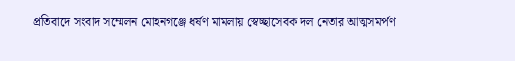প্রতিবাদে সংবাদ সম্মেলন মোহনগঞ্জে ধর্ষণ মামলায় স্বেচ্ছাসেবক দল নেতার আত্মসমর্পণ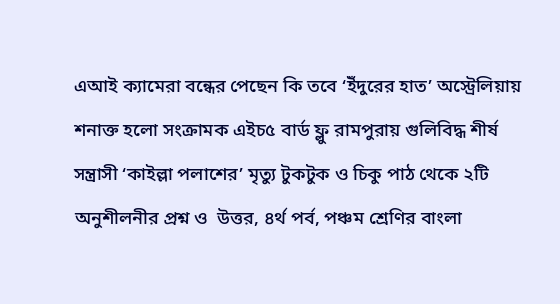এআই ক্যামেরা বন্ধের পেছেন কি তবে ‘ইঁদুরের হাত’ অস্ট্রেলিয়ায় শনাক্ত হলো সংক্রামক এইচ৫ বার্ড ফ্লু রামপুরায় গুলিবিদ্ধ শীর্ষ সন্ত্রাসী ‘কাইল্লা পলাশের’ মৃত্যু টুকটুক ও চিকু পাঠ থেকে ২টি অনুশীলনীর প্রশ্ন ও  উত্তর, ৪র্থ পর্ব, পঞ্চম শ্রেণির বাংলা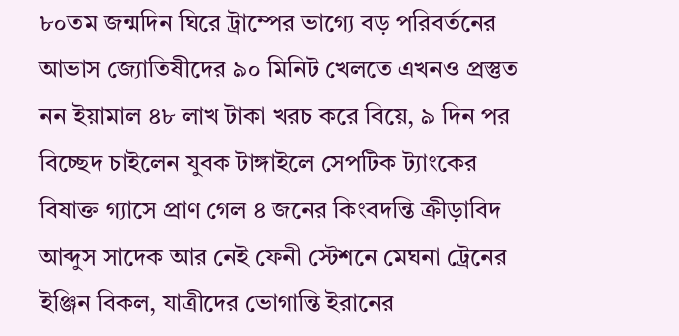৮০তম জন্মদিন ঘিরে ট্রাম্পের ভাগ্যে বড় পরিবর্তনের আভাস জ্যোতিষীদের ৯০ মিনিট খেলতে এখনও প্রস্তুত নন ইয়ামাল ৪৮ লাখ টাকা খরচ করে বিয়ে, ৯ দিন পর বিচ্ছেদ চাইলেন যুবক টাঙ্গাইলে সেপটিক ট্যাংকের বিষাক্ত গ্যাসে প্রাণ গেল ৪ জনের কিংবদন্তি ক্রীড়াবিদ আব্দুস সাদেক আর নেই ফেনী স্টেশনে মেঘনা ট্রেনের ইঞ্জিন বিকল, যাত্রীদের ভোগান্তি ইরানের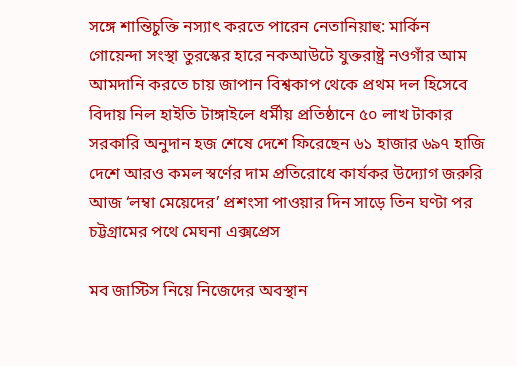সঙ্গে শান্তিচুক্তি নস্যাৎ করতে পারেন নেতানিয়াহু: মার্কিন গোয়েন্দা সংস্থা তুরস্কের হারে নকআউটে যুক্তরাষ্ট্র নওগাঁর আম আমদানি করতে চায় জাপান বিশ্বকাপ থেকে প্রথম দল হিসেবে বিদায় নিল হাইতি টাঙ্গাইলে ধর্মীয় প্রতিষ্ঠানে ৫০ লাখ টাকার সরকারি অনুদান হজ শেষে দেশে ফিরেছেন ৬১ হাজার ৬৯৭ হাজি দেশে আরও কমল স্বর্ণের দাম প্রতিরোধে কার্যকর উদ্যোগ জরুরি আজ ‘লম্বা মেয়েদের’ প্রশংসা পাওয়ার দিন সাড়ে তিন ঘণ্টা পর চট্টগ্রামের পথে মেঘনা এক্সপ্রেস

মব জাস্টিস নিয়ে নিজেদের অবস্থান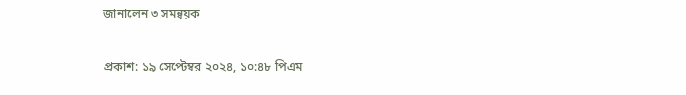জানালেন ৩ সমন্বয়ক

প্রকাশ: ১৯ সেপ্টেম্বর ২০২৪, ১০:৪৮ পিএম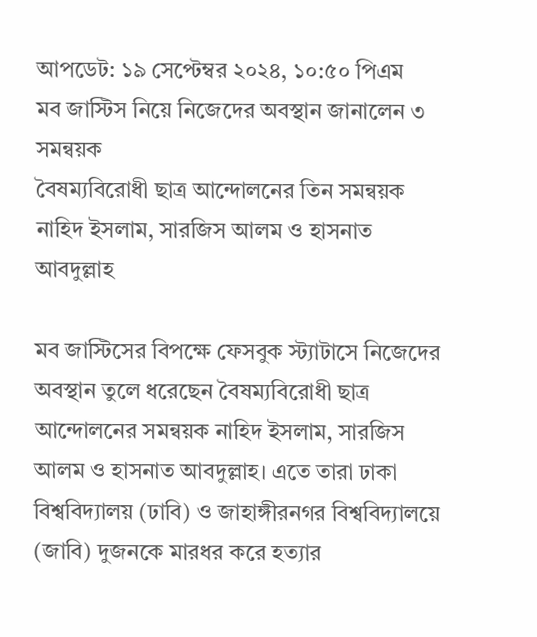আপডেট: ১৯ সেপ্টেম্বর ২০২৪, ১০:৫০ পিএম
মব জাস্টিস নিয়ে নিজেদের অবস্থান জানালেন ৩ সমন্বয়ক
বৈষম্যবিরোধী ছাত্র আন্দোলনের তিন সমন্বয়ক নাহিদ ইসলাম, সারজিস আলম ও হাসনাত আবদুল্লাহ

মব জাস্টিসের বিপক্ষে ফেসবুক স্ট্যাটাসে নিজেদের অবস্থান তুলে ধরেছেন বৈষম্যবিরোধী ছাত্র আন্দোলনের সমন্বয়ক নাহিদ ইসলাম, সারজিস আলম ও হাসনাত আবদুল্লাহ। এতে তারা ঢাকা বিশ্ববিদ্যালয় (ঢাবি) ও জাহাঙ্গীরনগর বিশ্ববিদ্যালয়ে (জাবি) দুজনকে মারধর করে হত্যার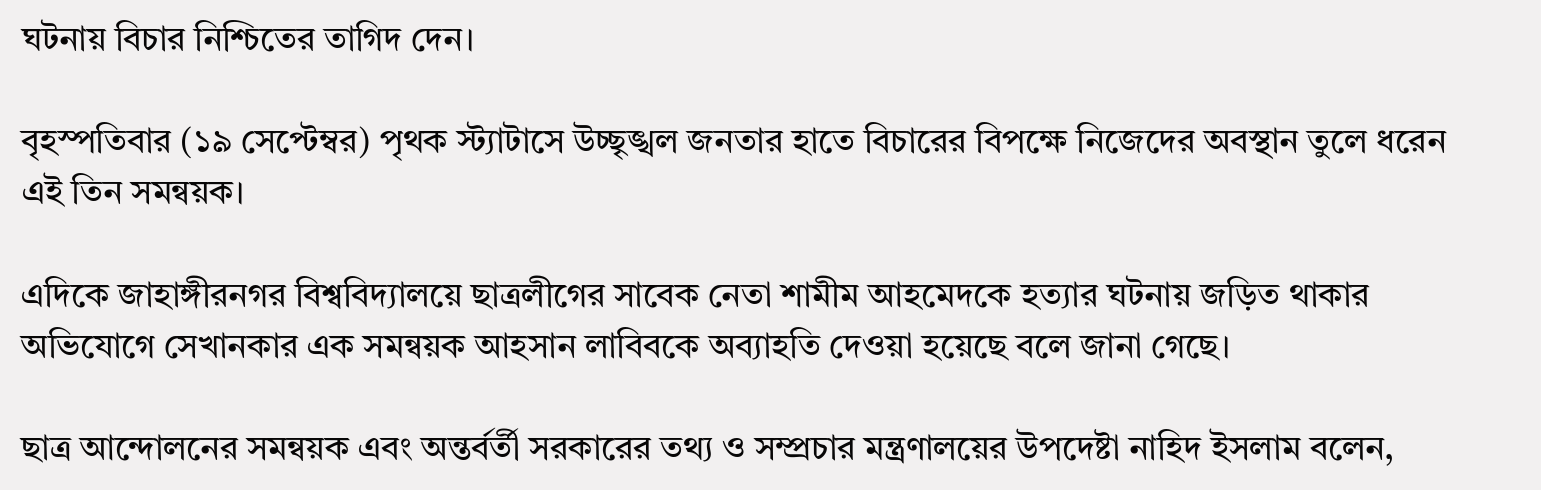ঘটনায় বিচার নিশ্চিতের তাগিদ দেন।

বৃহস্পতিবার (১৯ সেপ্টেম্বর) পৃথক স্ট্যাটাসে উচ্ছৃঙ্খল জনতার হাতে বিচারের বিপক্ষে নিজেদের অবস্থান তুলে ধরেন এই তিন সমন্বয়ক।

এদিকে জাহাঙ্গীরনগর বিশ্ববিদ্যালয়ে ছাত্রলীগের সাবেক নেতা শামীম আহমেদকে হত্যার ঘটনায় জড়িত থাকার অভিযোগে সেখানকার এক সমন্বয়ক আহসান লাবিবকে অব্যাহতি দেওয়া হয়েছে বলে জানা গেছে।

ছাত্র আন্দোলনের সমন্বয়ক এবং অন্তর্বর্তী সরকারের তথ্য ও সম্প্রচার মন্ত্রণালয়ের উপদেষ্টা নাহিদ ইসলাম বলেন,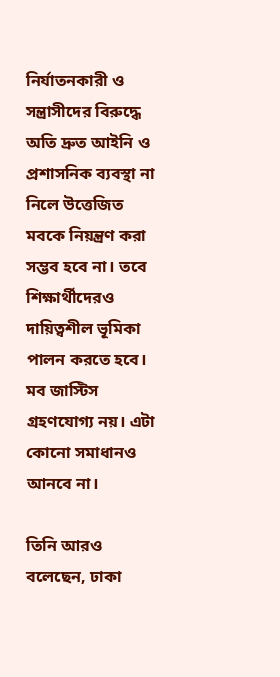নির্যাতনকারী ও সন্ত্রাসীদের বিরুদ্ধে অতি দ্রুত আইনি ও প্রশাসনিক ব্যবস্থা না নিলে উত্তেজিত মবকে নিয়ন্ত্রণ করা সম্ভব হবে না। তবে শিক্ষার্থীদেরও দায়িত্বশীল ভূমিকা পালন করতে হবে। মব জাস্টিস গ্রহণযোগ্য নয়। এটা কোনো সমাধানও আনবে না।

তিনি আরও বলেছেন, ঢাকা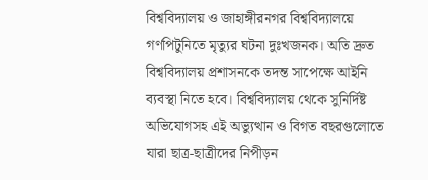বিশ্ববিদ্যালয় ও জাহাঙ্গীরনগর বিশ্ববিদ্যালয়ে গণপিটুনিতে মৃত্যুর ঘটনা দুঃখজনক। অতি দ্রুত বিশ্ববিদ্যালয় প্রশাসনকে তদন্ত সাপেক্ষে আইনি ব্যবস্থা নিতে হবে। বিশ্ববিদ্যালয় থেকে সুনির্দিষ্ট অভিযোগসহ এই অভ্যুত্থান ও বিগত বছরগুলোতে যারা ছাত্র-ছাত্রীদের নিপীড়ন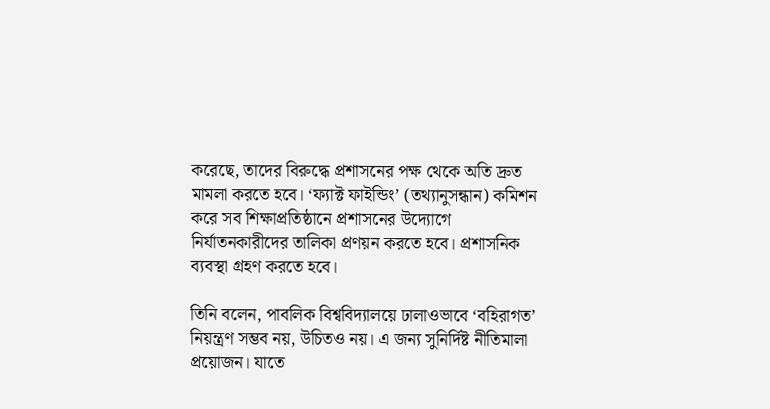করেছে, তাদের বিরুদ্ধে প্রশাসনের পক্ষ থেকে অতি দ্রুত মামলা করতে হবে। ‘ফ্যাক্ট ফাইন্ডিং’ (তথ্যানুসন্ধান) কমিশন করে সব শিক্ষাপ্রতিষ্ঠানে প্রশাসনের উদ্যোগে নির্যাতনকারীদের তালিকা প্রণয়ন করতে হবে। প্রশাসনিক ব্যবস্থা গ্রহণ করতে হবে।

তিনি বলেন, পাবলিক বিশ্ববিদ্যালয়ে ঢালাওভাবে ‘বহিরাগত’ নিয়ন্ত্রণ সম্ভব নয়, উচিতও নয়। এ জন্য সুনির্দিষ্ট নীতিমালা প্রয়োজন। যাতে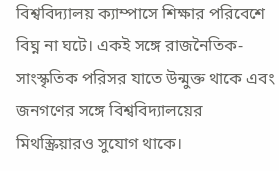বিশ্ববিদ্যালয় ক্যাম্পাসে শিক্ষার পরিবেশে বিঘ্ন না ঘটে। একই সঙ্গে রাজনৈতিক-সাংস্কৃতিক পরিসর যাতে উন্মুক্ত থাকে এবং জনগণের সঙ্গে বিশ্ববিদ্যালয়ের মিথস্ক্রিয়ারও সুযোগ থাকে।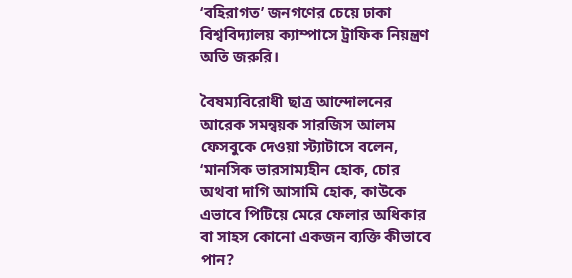‘বহিরাগত’ জনগণের চেয়ে ঢাকা বিশ্ববিদ্যালয় ক্যাম্পাসে ট্রাফিক নিয়ন্ত্রণ অতি জরুরি।

বৈষম্যবিরোধী ছাত্র আন্দোলনের আরেক সমন্বয়ক সারজিস আলম ফেসবুকে দেওয়া স্ট্যাটাসে বলেন, ‘মানসিক ভারসাম্যহীন হোক, চোর অথবা দাগি আসামি হোক, কাউকে এভাবে পিটিয়ে মেরে ফেলার অধিকার বা সাহস কোনো একজন ব্যক্তি কীভাবে পান?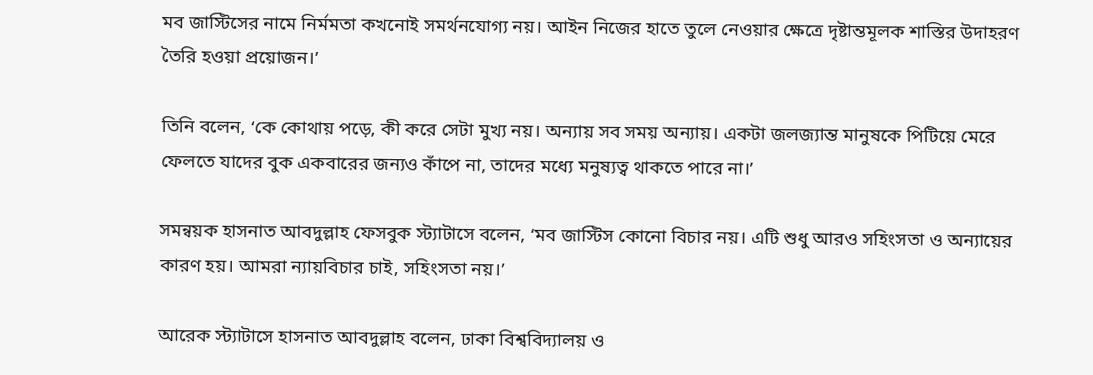মব জাস্টিসের নামে নির্মমতা কখনোই সমর্থনযোগ্য নয়। আইন নিজের হাতে তুলে নেওয়ার ক্ষেত্রে দৃষ্টান্তমূলক শাস্তির উদাহরণ তৈরি হওয়া প্রয়োজন।’

তিনি বলেন, ‘কে কোথায় পড়ে, কী করে সেটা মুখ্য নয়। অন্যায় সব সময় অন্যায়। একটা জলজ্যান্ত মানুষকে পিটিয়ে মেরে ফেলতে যাদের বুক একবারের জন্যও কাঁপে না, তাদের মধ্যে মনুষ্যত্ব থাকতে পারে না।’

সমন্বয়ক হাসনাত আবদুল্লাহ ফেসবুক স্ট্যাটাসে বলেন, ‘মব জাস্টিস কোনো বিচার নয়। এটি শুধু আরও সহিংসতা ও অন্যায়ের কারণ হয়। আমরা ন্যায়বিচার চাই, সহিংসতা নয়।’

আরেক স্ট্যাটাসে হাসনাত আবদুল্লাহ বলেন, ঢাকা বিশ্ববিদ্যালয় ও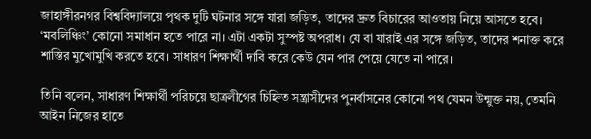জাহাঙ্গীরনগর বিশ্ববিদ্যালয়ে পৃথক দুটি ঘটনার সঙ্গে যারা জড়িত, তাদের দ্রুত বিচারের আওতায় নিয়ে আসতে হবে। ‘মবলিঞ্চিং’ কোনো সমাধান হতে পারে না। এটা একটা সুস্পষ্ট অপরাধ। যে বা যারাই এর সঙ্গে জড়িত, তাদের শনাক্ত করে শাস্তির মুখোমুখি করতে হবে। সাধারণ শিক্ষার্থী দাবি করে কেউ যেন পার পেয়ে যেতে না পারে।

তিনি বলেন, সাধারণ শিক্ষার্থী পরিচয়ে ছাত্রলীগের চিহ্নিত সন্ত্রাসীদের পুনর্বাসনের কোনো পথ যেমন উন্মুক্ত নয়, তেমনি আইন নিজের হাতে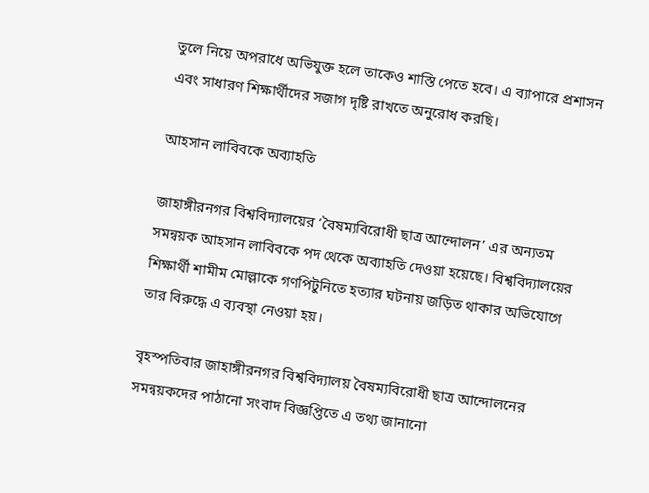তুলে নিয়ে অপরাধে অভিযুক্ত হলে তাকেও শাস্তি পেতে হবে। এ ব্যাপারে প্রশাসন এবং সাধারণ শিক্ষার্থীদের সজাগ দৃষ্টি রাখতে অনুরোধ করছি।

আহসান লাবিবকে অব্যাহতি

জাহাঙ্গীরনগর বিশ্ববিদ্যালয়ের ‘বৈষম্যবিরোধী ছাত্র আন্দোলন’ এর অন্যতম সমন্বয়ক আহসান লাবিবকে পদ থেকে অব্যাহতি দেওয়া হয়েছে। বিশ্ববিদ্যালয়ের শিক্ষার্থী শামীম মোল্লাকে গণপিটুনিতে হত্যার ঘটনায় জড়িত থাকার অভিযোগে তার বিরুদ্ধে এ ব্যবস্থা নেওয়া হয়।

বৃহস্পতিবার জাহাঙ্গীরনগর বিশ্ববিদ্যালয় বৈষম্যবিরোধী ছাত্র আন্দোলনের সমন্বয়কদের পাঠানো সংবাদ বিজ্ঞপ্তিতে এ তথ্য জানানো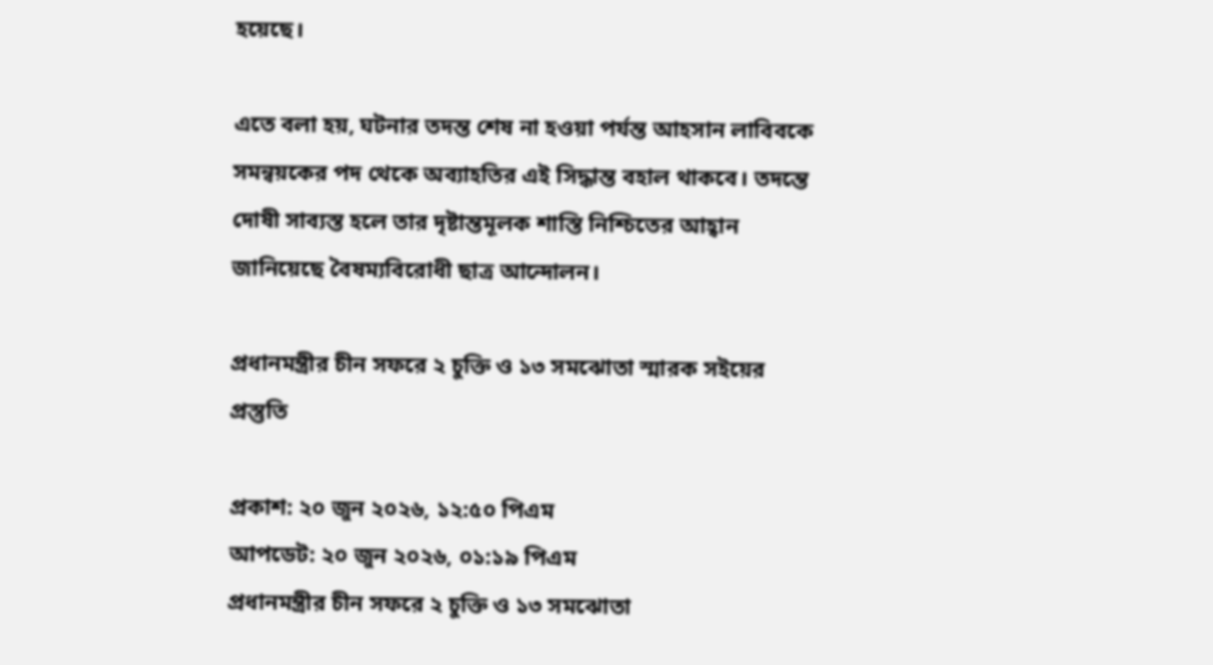হয়েছে।

এতে বলা হয়, ঘটনার তদন্ত শেষ না হওয়া পর্যন্ত আহসান লাবিবকে সমন্বয়কের পদ থেকে অব্যাহতির এই সিদ্ধান্ত বহাল থাকবে। তদন্তে দোষী সাব্যস্ত হলে তার দৃষ্টান্তমূলক শাস্তি নিশ্চিতের আহ্বান জানিয়েছে বৈষম্যবিরোধী ছাত্র আন্দোলন।

প্রধানমন্ত্রীর চীন সফরে ২ চুক্তি ও ১৩ সমঝোতা স্মারক সইয়ের প্রস্তুতি

প্রকাশ: ২০ জুন ২০২৬, ১২:৫০ পিএম
আপডেট: ২০ জুন ২০২৬, ০১:১৯ পিএম
প্রধানমন্ত্রীর চীন সফরে ২ চুক্তি ও ১৩ সমঝোতা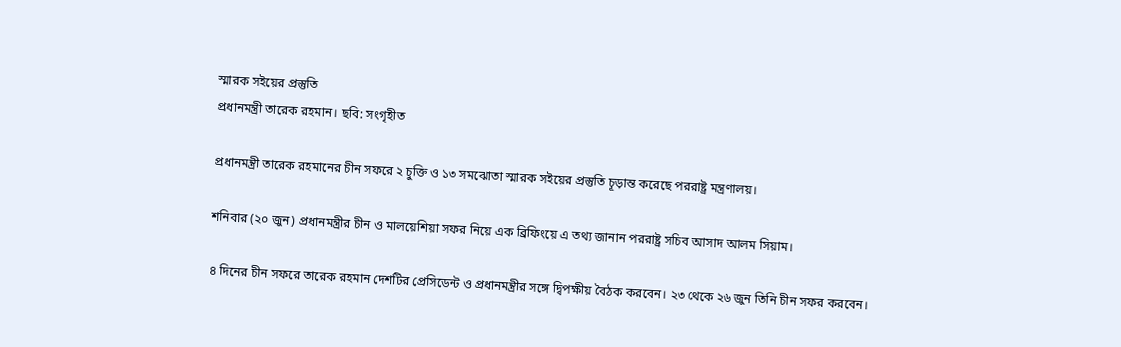স্মারক সইয়ের প্রস্তুতি
প্রধানমন্ত্রী তারেক রহমান। ছবি: সংগৃহীত

প্রধানমন্ত্রী তারেক রহমানের চীন সফরে ২ চুক্তি ও ১৩ সমঝোতা স্মারক সইয়ের প্রস্তুতি চূড়ান্ত করেছে পররাষ্ট্র মন্ত্রণালয়।

শনিবার (২০ জুন) প্রধানমন্ত্রীর চীন ও মালয়েশিয়া সফর নিয়ে এক ব্রিফিংয়ে এ তথ্য জানান পররাষ্ট্র সচিব আসাদ আলম সিয়াম।

৪ দিনের চীন সফরে তারেক রহমান দেশটির প্রেসিডেন্ট ও প্রধানমন্ত্রীর সঙ্গে দ্বিপক্ষীয় বৈঠক করবেন। ২৩ থেকে ২৬ জুন তিনি চীন সফর করবেন।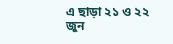এ ছাড়া ২১ ও ২২ জুন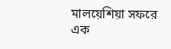মালয়েশিয়া সফরে এক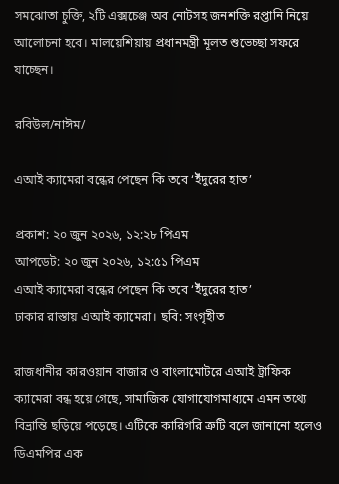সমঝোতা চুক্তি, ২টি এক্সচেঞ্জ অব নোটসহ জনশক্তি রপ্তানি নিয়ে আলোচনা হবে। মালয়েশিয়ায় প্রধানমন্ত্রী মূলত শুভেচ্ছা সফরে যাচ্ছেন।

রবিউল/নাঈম/

এআই ক্যামেরা বন্ধের পেছেন কি তবে ‘ইঁদুরের হাত’

প্রকাশ: ২০ জুন ২০২৬, ১২:২৮ পিএম
আপডেট: ২০ জুন ২০২৬, ১২:৫১ পিএম
এআই ক্যামেরা বন্ধের পেছেন কি তবে ‘ইঁদুরের হাত’
ঢাকার রাস্তায় এআই ক্যামেরা। ছবি: সংগৃহীত

রাজধানীর কারওয়ান বাজার ও বাংলামোটরে এআই ট্রাফিক ক্যামেরা বন্ধ হয়ে গেছে, সামাজিক যোগাযোগমাধ্যমে এমন তথ্যে বিভ্রান্তি ছড়িয়ে পড়েছে। এটিকে কারিগরি ত্রুটি বলে জানানো হলেও ডিএমপির এক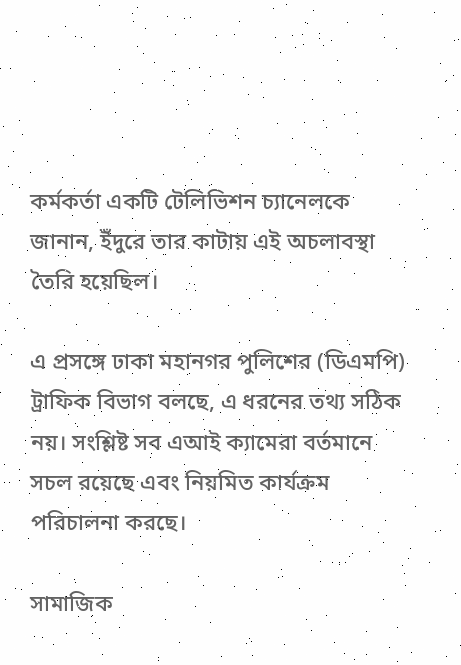কর্মকর্তা একটি টেলিভিশন চ্যানেলকে জানান, ইঁদুরে তার কাটায় এই অচলাবস্থা তৈরি হয়েছিল।

এ প্রসঙ্গে ঢাকা মহানগর পুলিশের (ডিএমপি) ট্রাফিক বিভাগ বলছে, এ ধরনের তথ্য সঠিক নয়। সংশ্লিষ্ট সব এআই ক্যামেরা বর্তমানে সচল রয়েছে এবং নিয়মিত কার্যক্রম পরিচালনা করছে।

সামাজিক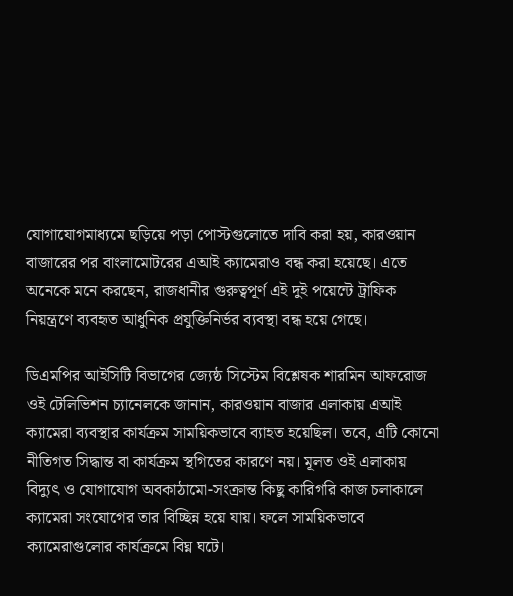যোগাযোগমাধ্যমে ছড়িয়ে পড়া পোস্টগুলোতে দাবি করা হয়, কারওয়ান বাজারের পর বাংলামোটরের এআই ক্যামেরাও বন্ধ করা হয়েছে। এতে অনেকে মনে করছেন, রাজধানীর গুরুত্বপূর্ণ এই দুই পয়েন্টে ট্রাফিক নিয়ন্ত্রণে ব্যবহৃত আধুনিক প্রযুক্তিনির্ভর ব্যবস্থা বন্ধ হয়ে গেছে।

ডিএমপির আইসিটি বিভাগের জ্যেষ্ঠ সিস্টেম বিশ্লেষক শারমিন আফরোজ ওই টেলিভিশন চ্যানেলকে জানান, কারওয়ান বাজার এলাকায় এআই ক্যামেরা ব্যবস্থার কার্যক্রম সাময়িকভাবে ব্যাহত হয়েছিল। তবে, এটি কোনো নীতিগত সিদ্ধান্ত বা কার্যক্রম স্থগিতের কারণে নয়। মূলত ওই এলাকায় বিদ্যুৎ ও যোগাযোগ অবকাঠামো-সংক্রান্ত কিছু কারিগরি কাজ চলাকালে ক্যামেরা সংযোগের তার বিচ্ছিন্ন হয়ে যায়। ফলে সাময়িকভাবে ক্যামেরাগুলোর কার্যক্রমে বিঘ্ন ঘটে।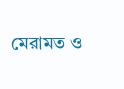মেরামত ও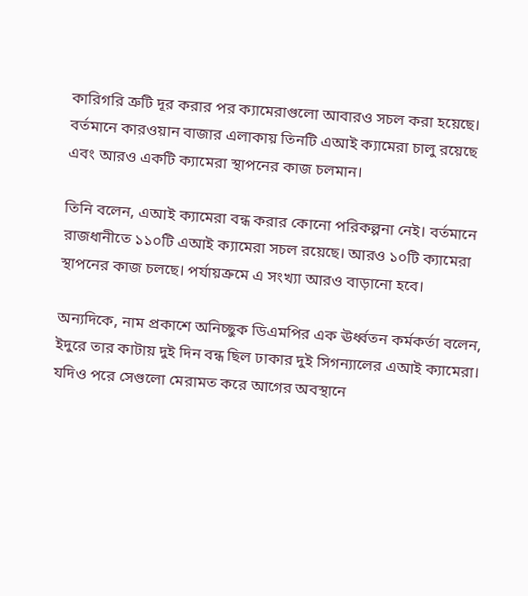কারিগরি ত্রুটি দূর করার পর ক্যামেরাগুলো আবারও সচল করা হয়েছে। বর্তমানে কারওয়ান বাজার এলাকায় তিনটি এআই ক্যামেরা চালু রয়েছে এবং আরও একটি ক্যামেরা স্থাপনের কাজ চলমান।

তিনি বলেন, এআই ক্যামেরা বন্ধ করার কোনো পরিকল্পনা নেই। বর্তমানে রাজধানীতে ১১০টি এআই ক্যামেরা সচল রয়েছে। আরও ১০টি ক্যামেরা স্থাপনের কাজ চলছে। পর্যায়ক্রমে এ সংখ্যা আরও বাড়ানো হবে।

অন্যদিকে, নাম প্রকাশে অনিচ্ছুক ডিএমপির এক ঊর্ধ্বতন কর্মকর্তা বলেন, ইদুরে তার কাটায় দুই দিন বন্ধ ছিল ঢাকার দুই সিগন্যালের এআই ক্যামেরা। যদিও পরে সেগুলো মেরামত করে আগের অবস্থানে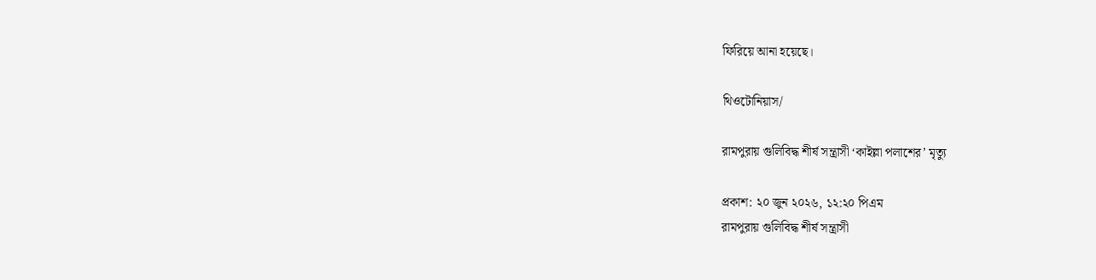ফিরিয়ে আনা হয়েছে।

থিওটোনিয়াস/

রামপুরায় গুলিবিদ্ধ শীর্ষ সন্ত্রাসী ‘কাইল্লা পলাশের’ মৃত্যু

প্রকাশ: ২০ জুন ২০২৬, ১২:২০ পিএম
রামপুরায় গুলিবিদ্ধ শীর্ষ সন্ত্রাসী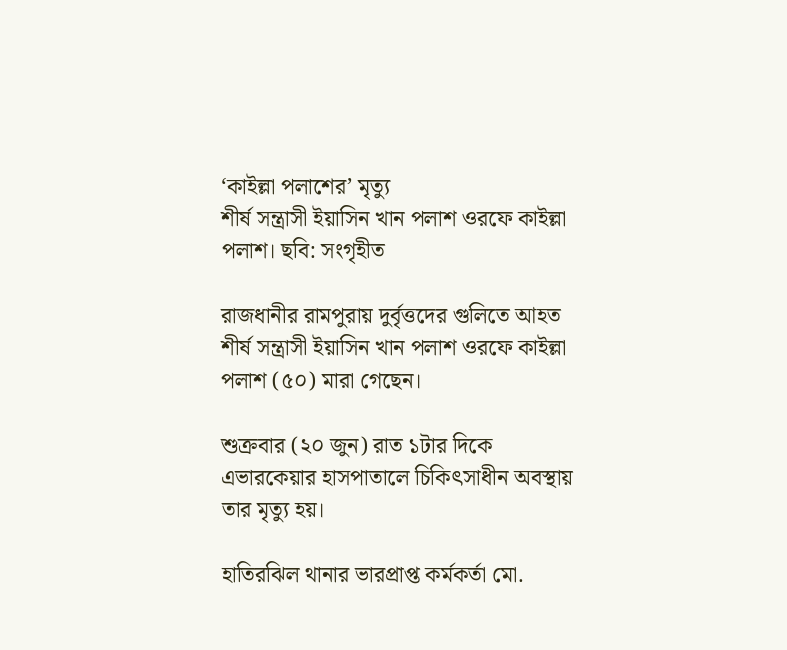‘কাইল্লা পলাশের’ মৃত্যু
শীর্ষ সন্ত্রাসী ইয়াসিন খান পলাশ ওরফে কাইল্লা পলাশ। ছবি: সংগৃহীত

রাজধানীর রামপুরায় দুর্বৃত্তদের গুলিতে আহত শীর্ষ সন্ত্রাসী ইয়াসিন খান পলাশ ওরফে কাইল্লা পলাশ (৫০) মারা গেছেন।

শুক্রবার (২০ জুন) রাত ১টার দিকে এভারকেয়ার হাসপাতালে চিকিৎসাধীন অবস্থায় তার মৃত্যু হয়।

হাতিরঝিল থানার ভারপ্রাপ্ত কর্মকর্তা মো.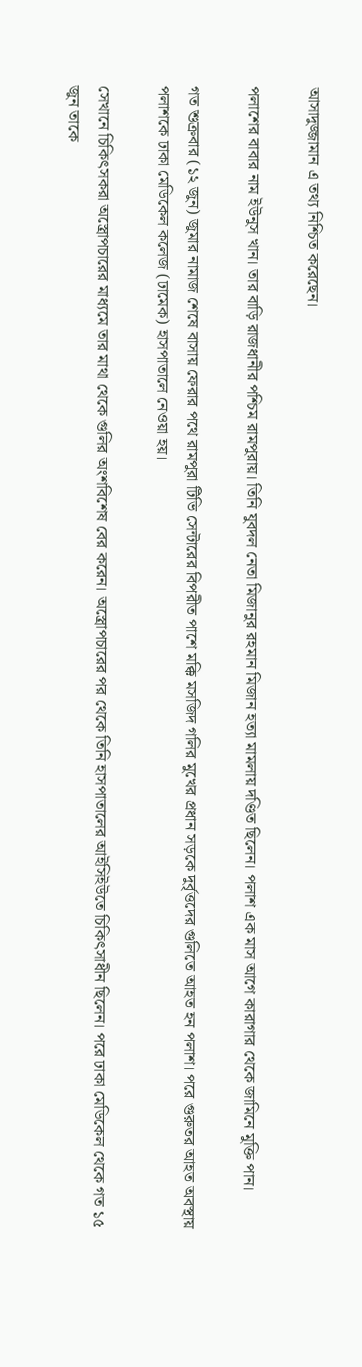আসাদুজ্জামান এ তথ্য নিশ্চিত করেছেন।

পলাশের বাবার নাম ইউনুস খান। তার বাড়ি রাজধানীর পশ্চিম রামপুরায়। তিনি যুবদল নেতা মিজানুর রহমান মিজান হত্যা মামলায় দণ্ডিত ছিলেন। পলাশ এক মাস আগে কারাগার থেকে জামিনে মুক্তি পান।

গত শুক্রবার (১২ জুন) জুমার নামাজ শেষে বাসায় ফেরার পথে রামপুরা টিভি সেন্টারের বিপরীত পাশে মক্কি মসজিদ গলির মুখের প্রধান সড়কে দুর্বৃত্তদের গুলিতে আহত হন পলাশ। পরে গুরুতর আহত অবস্থায় পলাশকে ঢাকা মেডিকেল কলেজ (ঢামেক) হাসপাতালে নেওয়া হয়।

সেখানে চিকিৎসকরা অস্ত্রোপচারের মাধ্যমে তার মাথা থেকে গুলির অংশবিশেষ বের করেন। অস্ত্রোপচারের পর থেকে তিনি হাসপাতালের আইসিইউতে চিকিৎসাধীন ছিলেন। পরে ঢাকা মেডিকেল থেকে গত ১৫ জুন তাকে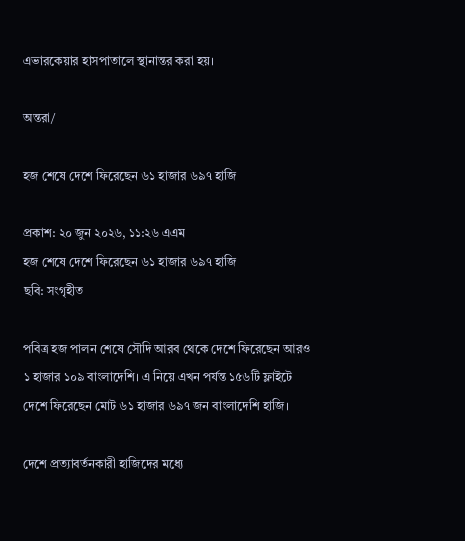এভারকেয়ার হাসপাতালে স্থানান্তর করা হয়।

অন্তরা/

হজ শেষে দেশে ফিরেছেন ৬১ হাজার ৬৯৭ হাজি

প্রকাশ: ২০ জুন ২০২৬, ১১:২৬ এএম
হজ শেষে দেশে ফিরেছেন ৬১ হাজার ৬৯৭ হাজি
ছবি: সংগৃহীত

পবিত্র হজ পালন শেষে সৌদি আরব থেকে দেশে ফিরেছেন আরও ১ হাজার ১০৯ বাংলাদেশি। এ নিয়ে এখন পর্যন্ত ১৫৬টি ফ্লাইটে দেশে ফিরেছেন মোট ৬১ হাজার ৬৯৭ জন বাংলাদেশি হাজি।

দেশে প্রত্যাবর্তনকারী হাজিদের মধ্যে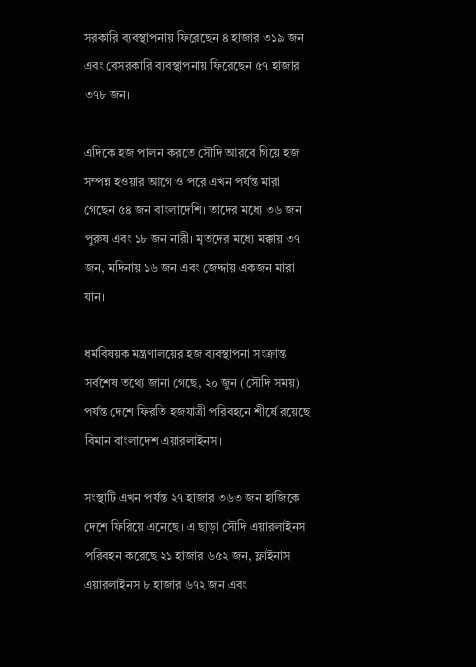সরকারি ব্যবস্থাপনায় ফিরেছেন ৪ হাজার ৩১৯ জন এবং বেসরকারি ব্যবস্থাপনায় ফিরেছেন ৫৭ হাজার ৩৭৮ জন।

এদিকে হজ পালন করতে সৌদি আরবে গিয়ে হজ সম্পন্ন হওয়ার আগে ও পরে এখন পর্যন্ত মারা গেছেন ৫৪ জন বাংলাদেশি। তাদের মধ্যে ৩৬ জন পুরুষ এবং ১৮ জন নারী। মৃতদের মধ্যে মক্কায় ৩৭ জন, মদিনায় ১৬ জন এবং জেদ্দায় একজন মারা যান।

ধর্মবিষয়ক মন্ত্রণালয়ের হজ ব্যবস্থাপনা সংক্রান্ত সর্বশেষ তথ্যে জানা গেছে, ২০ জুন (সৌদি সময়) পর্যন্ত দেশে ফিরতি হজযাত্রী পরিবহনে শীর্ষে রয়েছে বিমান বাংলাদেশ এয়ারলাইনস।

সংস্থাটি এখন পর্যন্ত ২৭ হাজার ৩৬৩ জন হাজিকে দেশে ফিরিয়ে এনেছে। এ ছাড়া সৌদি এয়ারলাইনস পরিবহন করেছে ২১ হাজার ৬৫২ জন, ফ্লাইনাস এয়ারলাইনস ৮ হাজার ৬৭২ জন এবং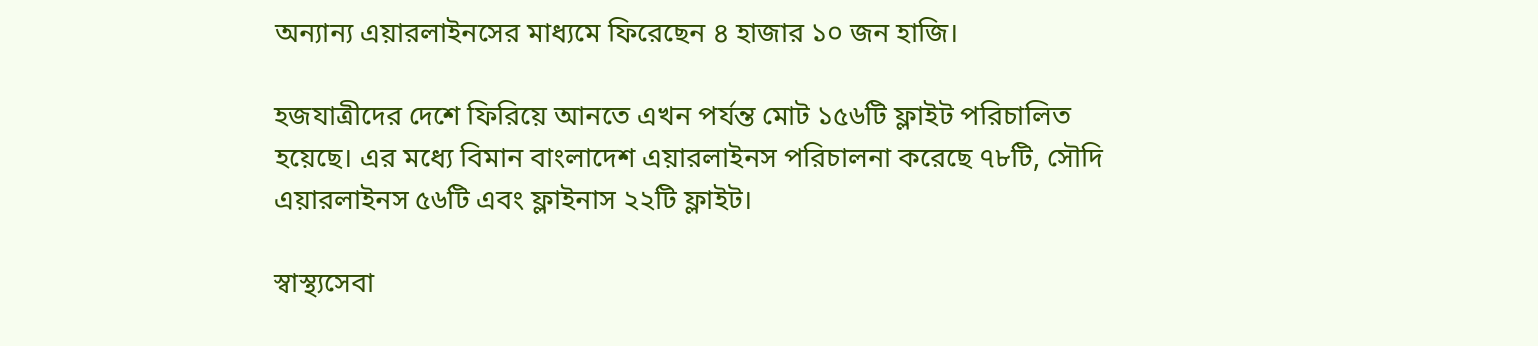অন্যান্য এয়ারলাইনসের মাধ্যমে ফিরেছেন ৪ হাজার ১০ জন হাজি।

হজযাত্রীদের দেশে ফিরিয়ে আনতে এখন পর্যন্ত মোট ১৫৬টি ফ্লাইট পরিচালিত হয়েছে। এর মধ্যে বিমান বাংলাদেশ এয়ারলাইনস পরিচালনা করেছে ৭৮টি, সৌদি এয়ারলাইনস ৫৬টি এবং ফ্লাইনাস ২২টি ফ্লাইট।

স্বাস্থ্যসেবা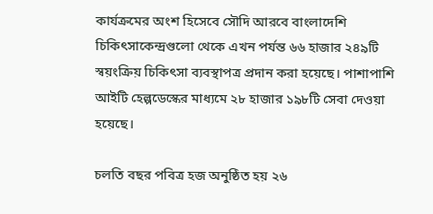কার্যক্রমের অংশ হিসেবে সৌদি আরবে বাংলাদেশি চিকিৎসাকেন্দ্রগুলো থেকে এখন পর্যন্ত ৬৬ হাজার ২৪৯টি স্বয়ংক্রিয় চিকিৎসা ব্যবস্থাপত্র প্রদান করা হয়েছে। পাশাপাশি আইটি হেল্পডেস্কের মাধ্যমে ২৮ হাজার ১৯৮টি সেবা দেওয়া হয়েছে।

চলতি বছর পবিত্র হজ অনুষ্ঠিত হয় ২৬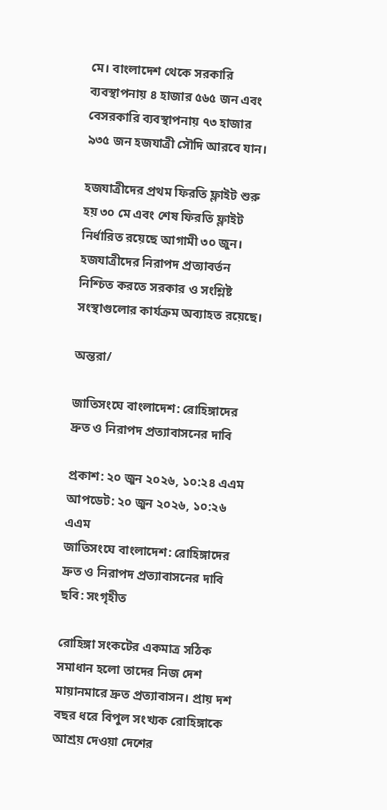মে। বাংলাদেশ থেকে সরকারি ব্যবস্থাপনায় ৪ হাজার ৫৬৫ জন এবং বেসরকারি ব্যবস্থাপনায় ৭৩ হাজার ৯৩৫ জন হজযাত্রী সৌদি আরবে যান।

হজযাত্রীদের প্রথম ফিরতি ফ্লাইট শুরু হয় ৩০ মে এবং শেষ ফিরতি ফ্লাইট নির্ধারিত রয়েছে আগামী ৩০ জুন। হজযাত্রীদের নিরাপদ প্রত্যাবর্তন নিশ্চিত করতে সরকার ও সংশ্লিষ্ট সংস্থাগুলোর কার্যক্রম অব্যাহত রয়েছে।

অন্তরা/

জাতিসংঘে বাংলাদেশ: রোহিঙ্গাদের দ্রুত ও নিরাপদ প্রত্যাবাসনের দাবি

প্রকাশ: ২০ জুন ২০২৬, ১০:২৪ এএম
আপডেট: ২০ জুন ২০২৬, ১০:২৬ এএম
জাতিসংঘে বাংলাদেশ: রোহিঙ্গাদের দ্রুত ও নিরাপদ প্রত্যাবাসনের দাবি
ছবি: সংগৃহীত

রোহিঙ্গা সংকটের একমাত্র সঠিক সমাধান হলো তাদের নিজ দেশ মায়ানমারে দ্রুত প্রত্যাবাসন। প্রায় দশ বছর ধরে বিপুল সংখ্যক রোহিঙ্গাকে আশ্রয় দেওয়া দেশের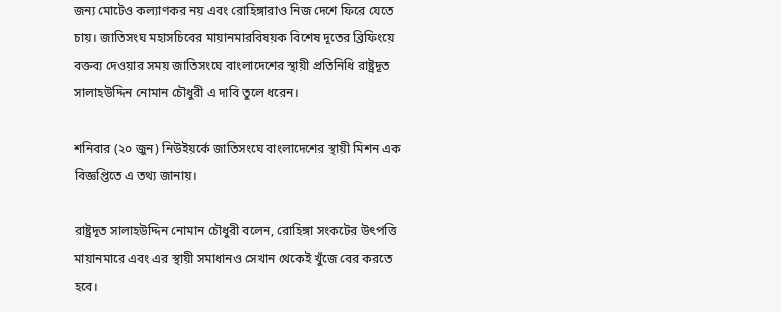জন্য মোটেও কল্যাণকর নয় এবং রোহিঙ্গারাও নিজ দেশে ফিরে যেতে চায়। জাতিসংঘ মহাসচিবের মায়ানমারবিষয়ক বিশেষ দূতের ব্রিফিংয়ে বক্তব্য দেওয়ার সময় জাতিসংঘে বাংলাদেশের স্থায়ী প্রতিনিধি রাষ্ট্রদূত সালাহউদ্দিন নোমান চৌধুরী এ দাবি তুলে ধরেন।

শনিবার (২০ জুন) নিউইয়র্কে জাতিসংঘে বাংলাদেশের স্থায়ী মিশন এক বিজ্ঞপ্তিতে এ তথ্য জানায়।

রাষ্ট্রদূত সালাহউদ্দিন নোমান চৌধুরী বলেন, রোহিঙ্গা সংকটের উৎপত্তি মায়ানমারে এবং এর স্থায়ী সমাধানও সেখান থেকেই খুঁজে বের করতে হবে।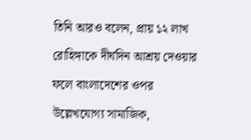তিনি আরও বলেন, প্রায় ১২ লাখ রোহিঙ্গাকে দীর্ঘদিন আশ্রয় দেওয়ার ফলে বাংলাদেশের ওপর উল্লেখযোগ্য সামাজিক,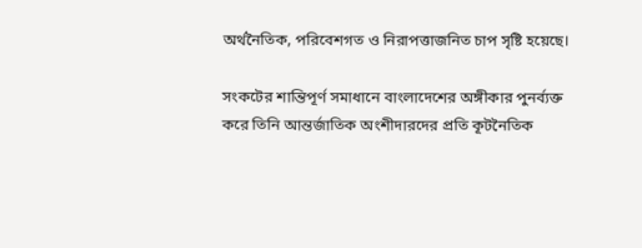অর্থনৈতিক, পরিবেশগত ও নিরাপত্তাজনিত চাপ সৃষ্টি হয়েছে।

সংকটের শান্তিপূর্ণ সমাধানে বাংলাদেশের অঙ্গীকার পুনর্ব্যক্ত করে তিনি আন্তর্জাতিক অংশীদারদের প্রতি কূটনৈতিক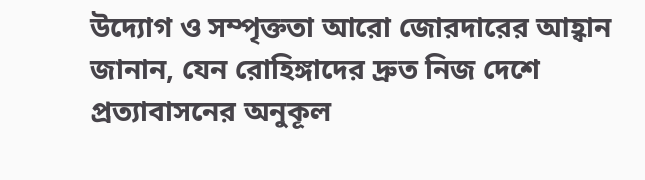উদ্যোগ ও সম্পৃক্ততা আরো জোরদারের আহ্বান জানান, যেন রোহিঙ্গাদের দ্রুত নিজ দেশে প্রত্যাবাসনের অনুকূল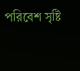পরিবেশ সৃষ্টি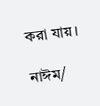করা যায়।

নাঈম/